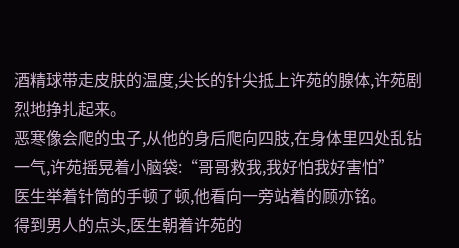酒精球带走皮肤的温度,尖长的针尖抵上许苑的腺体,许苑剧烈地挣扎起来。
恶寒像会爬的虫子,从他的身后爬向四肢,在身体里四处乱钻一气,许苑摇晃着小脑袋:“哥哥救我,我好怕我好害怕”
医生举着针筒的手顿了顿,他看向一旁站着的顾亦铭。
得到男人的点头,医生朝着许苑的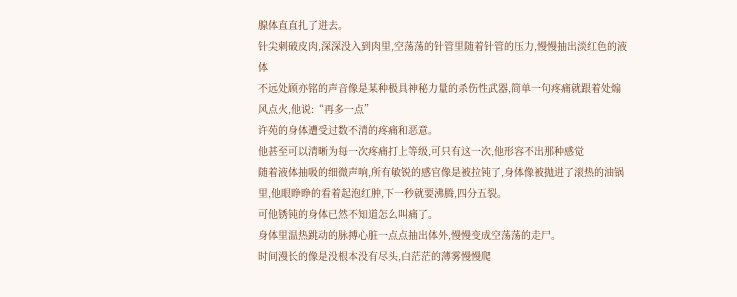腺体直直扎了进去。
针尖刺破皮肉,深深没入到肉里,空荡荡的针管里随着针管的压力,慢慢抽出淡红色的液体
不远处顾亦铭的声音像是某种极具神秘力量的杀伤性武器,简单一句疼痛就跟着处煽风点火,他说:“再多一点”
许苑的身体遭受过数不清的疼痛和恶意。
他甚至可以清晰为每一次疼痛打上等级,可只有这一次,他形容不出那种感觉
随着液体抽吸的细微声响,所有敏锐的感官像是被拉钝了,身体像被抛进了滚热的油锅里,他眼睁睁的看着起泡红肿,下一秒就要沸腾,四分五裂。
可他锈钝的身体已然不知道怎么叫痛了。
身体里温热跳动的脉搏心脏一点点抽出体外,慢慢变成空荡荡的走尸。
时间漫长的像是没根本没有尽头,白茫茫的薄雾慢慢爬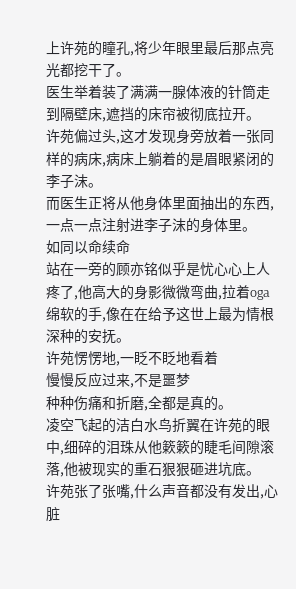上许苑的瞳孔,将少年眼里最后那点亮光都挖干了。
医生举着装了满满一腺体液的针筒走到隔壁床,遮挡的床帘被彻底拉开。
许苑偏过头,这才发现身旁放着一张同样的病床,病床上躺着的是眉眼紧闭的李子沫。
而医生正将从他身体里面抽出的东西,一点一点注射进李子沫的身体里。
如同以命续命
站在一旁的顾亦铭似乎是忧心心上人疼了,他高大的身影微微弯曲,拉着oga绵软的手,像在在给予这世上最为情根深种的安抚。
许苑愣愣地,一眨不眨地看着
慢慢反应过来,不是噩梦
种种伤痛和折磨,全都是真的。
凌空飞起的洁白水鸟折翼在许苑的眼中,细碎的泪珠从他簌簌的睫毛间隙滚落,他被现实的重石狠狠砸进坑底。
许苑张了张嘴,什么声音都没有发出,心脏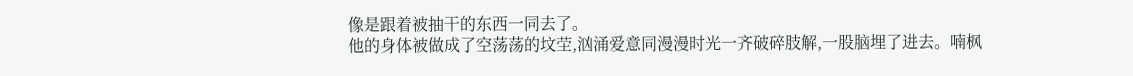像是跟着被抽干的东西一同去了。
他的身体被做成了空荡荡的坟茔,汹涌爱意同漫漫时光一齐破碎肢解,一股脑埋了进去。喃枫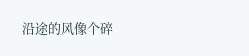沿途的风像个碎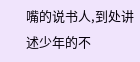嘴的说书人,到处讲述少年的不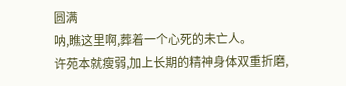圆满
呐,瞧这里啊,葬着一个心死的未亡人。
许苑本就瘦弱,加上长期的精神身体双重折磨,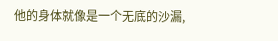他的身体就像是一个无底的沙漏,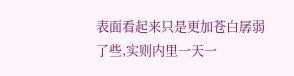表面看起来只是更加苍白孱弱了些,实则内里一天一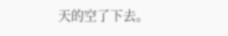天的空了下去。